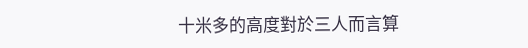十米多的高度對於三人而言算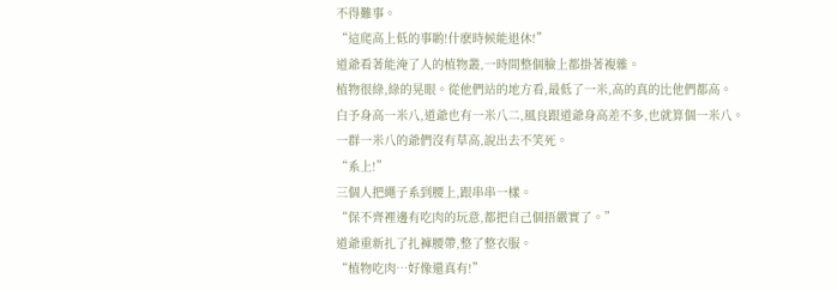不得難事。
“這爬高上低的事喲!什麽時候能退休!”
道爺看著能淹了人的植物叢,一時間整個臉上都掛著複雜。
植物很綠,綠的晃眼。從他們站的地方看,最低了一米,高的真的比他們都高。
白予身高一米八,道爺也有一米八二,風良跟道爺身高差不多,也就算個一米八。
一群一米八的爺們沒有草高,說出去不笑死。
“系上!”
三個人把繩子系到腰上,跟串串一樣。
“保不齊裡邊有吃肉的玩意,都把自己個捂嚴實了。”
道爺重新扎了扎褲腰帶,整了整衣服。
“植物吃肉…好像還真有!”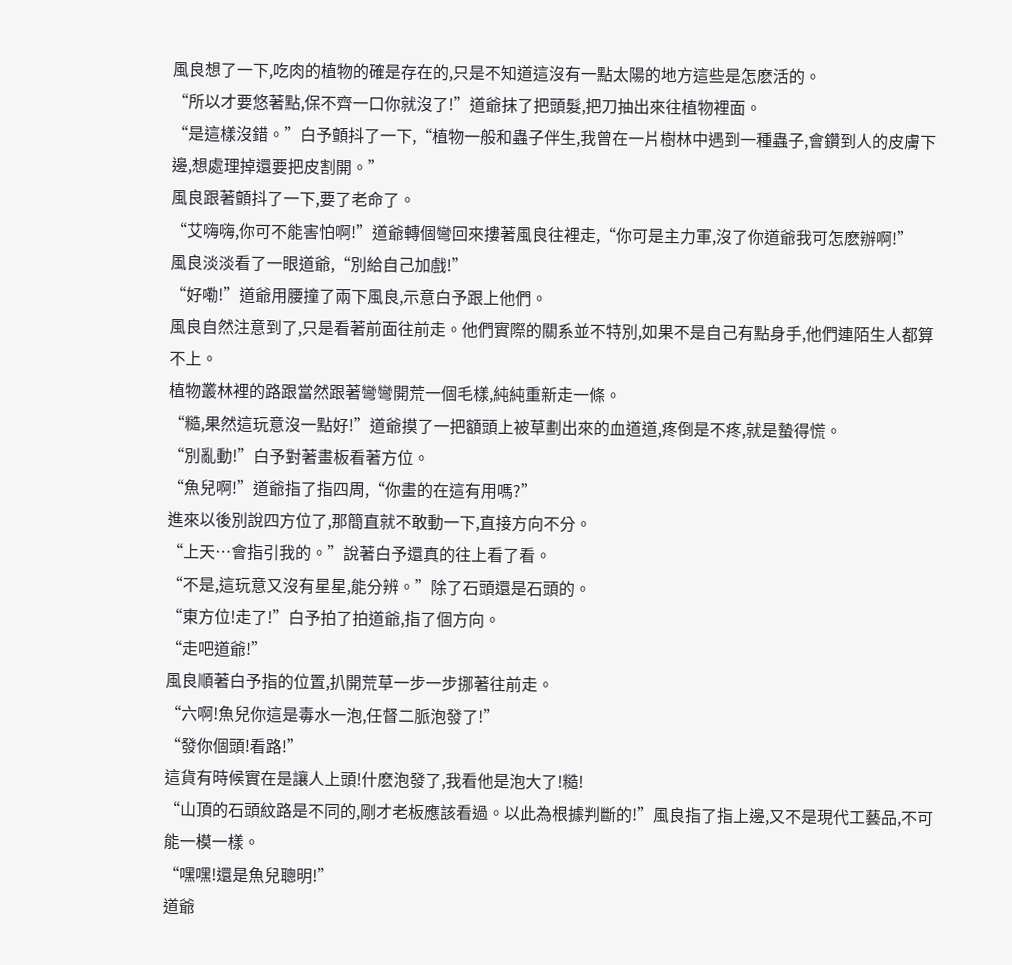風良想了一下,吃肉的植物的確是存在的,只是不知道這沒有一點太陽的地方這些是怎麽活的。
“所以才要悠著點,保不齊一口你就沒了!”道爺抹了把頭髮,把刀抽出來往植物裡面。
“是這樣沒錯。”白予顫抖了一下,“植物一般和蟲子伴生,我曾在一片樹林中遇到一種蟲子,會鑽到人的皮膚下邊,想處理掉還要把皮割開。”
風良跟著顫抖了一下,要了老命了。
“艾嗨嗨,你可不能害怕啊!”道爺轉個彎回來摟著風良往裡走,“你可是主力軍,沒了你道爺我可怎麽辦啊!”
風良淡淡看了一眼道爺,“別給自己加戲!”
“好嘞!”道爺用腰撞了兩下風良,示意白予跟上他們。
風良自然注意到了,只是看著前面往前走。他們實際的關系並不特別,如果不是自己有點身手,他們連陌生人都算不上。
植物叢林裡的路跟當然跟著彎彎開荒一個毛樣,純純重新走一條。
“糙,果然這玩意沒一點好!”道爺摸了一把額頭上被草劃出來的血道道,疼倒是不疼,就是蟄得慌。
“別亂動!”白予對著畫板看著方位。
“魚兒啊!”道爺指了指四周,“你畫的在這有用嗎?”
進來以後別說四方位了,那簡直就不敢動一下,直接方向不分。
“上天…會指引我的。”說著白予還真的往上看了看。
“不是,這玩意又沒有星星,能分辨。”除了石頭還是石頭的。
“東方位!走了!”白予拍了拍道爺,指了個方向。
“走吧道爺!”
風良順著白予指的位置,扒開荒草一步一步挪著往前走。
“六啊!魚兒你這是毒水一泡,任督二脈泡發了!”
“發你個頭!看路!”
這貨有時候實在是讓人上頭!什麽泡發了,我看他是泡大了!糙!
“山頂的石頭紋路是不同的,剛才老板應該看過。以此為根據判斷的!”風良指了指上邊,又不是現代工藝品,不可能一模一樣。
“嘿嘿!還是魚兒聰明!”
道爺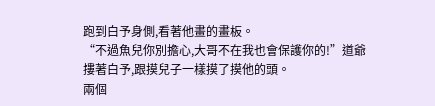跑到白予身側,看著他畫的畫板。
“不過魚兒你別擔心,大哥不在我也會保護你的!”道爺摟著白予,跟摸兒子一樣摸了摸他的頭。
兩個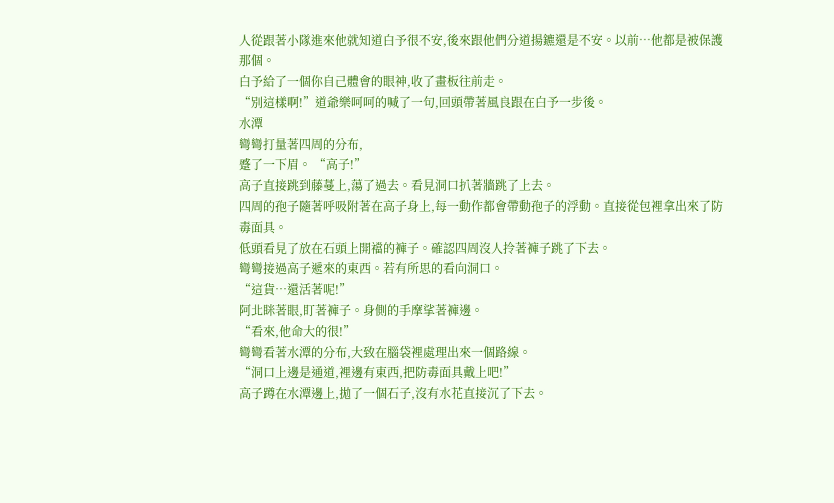人從跟著小隊進來他就知道白予很不安,後來跟他們分道揚鑣還是不安。以前…他都是被保護那個。
白予給了一個你自己體會的眼神,收了畫板往前走。
“別這樣啊!”道爺樂呵呵的喊了一句,回頭帶著風良跟在白予一步後。
水潭
彎彎打量著四周的分布,
蹙了一下眉。 “高子!”
高子直接跳到藤蔓上,蕩了過去。看見洞口扒著牆跳了上去。
四周的孢子隨著呼吸附著在高子身上,每一動作都會帶動孢子的浮動。直接從包裡拿出來了防毒面具。
低頭看見了放在石頭上開襠的褲子。確認四周沒人拎著褲子跳了下去。
彎彎接過高子遞來的東西。若有所思的看向洞口。
“這貨…還活著呢!”
阿北眯著眼,盯著褲子。身側的手摩挲著褲邊。
“看來,他命大的很!”
彎彎看著水潭的分布,大致在腦袋裡處理出來一個路線。
“洞口上邊是通道,裡邊有東西,把防毒面具戴上吧!”
高子蹲在水潭邊上,拋了一個石子,沒有水花直接沉了下去。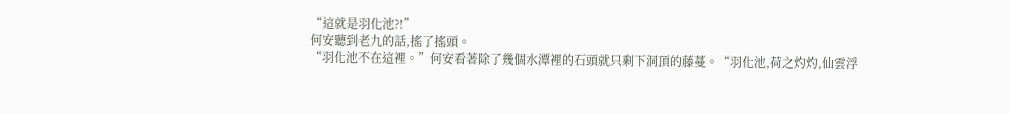“這就是羽化池?!”
何安聽到老九的話,搖了搖頭。
“羽化池不在這裡。”何安看著除了幾個水潭裡的石頭就只剩下洞頂的藤蔓。“羽化池,荷之灼灼,仙雲浮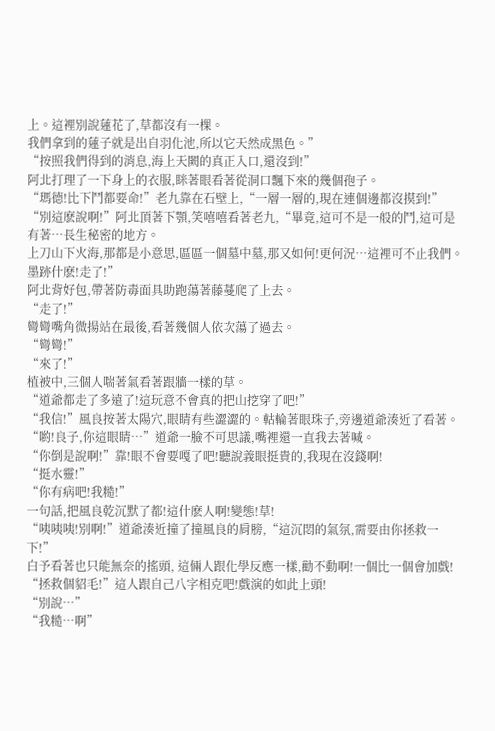上。這裡別說蓮花了,草都沒有一棵。
我們拿到的蓮子就是出自羽化池,所以它天然成黑色。”
“按照我們得到的消息,海上天闕的真正入口,還沒到!”
阿北打理了一下身上的衣服,眯著眼看著從洞口飄下來的幾個孢子。
“瑪德!比下鬥都要命!”老九靠在石壁上,“一層一層的,現在連個邊都沒摸到!”
“別這麽說啊!”阿北頂著下顎,笑嘻嘻看著老九,“畢竟,這可不是一般的鬥,這可是有著…長生秘密的地方。
上刀山下火海,那都是小意思,區區一個墓中墓,那又如何!更何況…這裡可不止我們。
墨跡什麽!走了!”
阿北背好包,帶著防毒面具助跑蕩著藤蔓爬了上去。
“走了!”
彎彎嘴角微揚站在最後,看著幾個人依次蕩了過去。
“彎彎!”
“來了!”
植被中,三個人喘著氣看著跟牆一樣的草。
“道爺都走了多遠了!這玩意不會真的把山挖穿了吧!”
“我信!”風良按著太陽穴,眼睛有些澀澀的。軲輪著眼珠子,旁邊道爺湊近了看著。
“喲!良子,你這眼睛…”道爺一臉不可思議,嘴裡還一直我去著喊。
“你倒是說啊!”靠!眼不會要嘎了吧!聽說義眼挺貴的,我現在沒錢啊!
“挺水靈!”
“你有病吧!我糙!”
一句話,把風良乾沉默了都!這什麽人啊!變態!草!
“咦咦咦!別啊!”道爺湊近撞了撞風良的肩膀,“這沉悶的氣氛,需要由你拯救一下!”
白予看著也只能無奈的搖頭, 這倆人跟化學反應一樣,勸不動啊!一個比一個會加戲!
“拯救個貂毛!”這人跟自己八字相克吧!戲演的如此上頭!
“別說…”
“我糙…啊”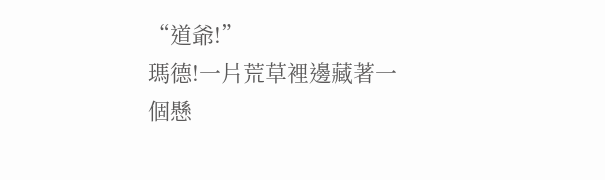“道爺!”
瑪德!一片荒草裡邊藏著一個懸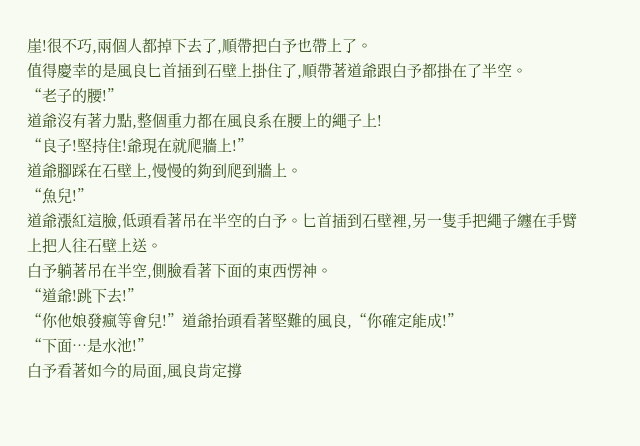崖!很不巧,兩個人都掉下去了,順帶把白予也帶上了。
值得慶幸的是風良匕首插到石壁上掛住了,順帶著道爺跟白予都掛在了半空。
“老子的腰!”
道爺沒有著力點,整個重力都在風良系在腰上的繩子上!
“良子!堅持住!爺現在就爬牆上!”
道爺腳踩在石壁上,慢慢的夠到爬到牆上。
“魚兒!”
道爺漲紅這臉,低頭看著吊在半空的白予。匕首插到石壁裡,另一隻手把繩子纏在手臂上把人往石壁上送。
白予躺著吊在半空,側臉看著下面的東西愣神。
“道爺!跳下去!”
“你他娘發瘋等會兒!”道爺抬頭看著堅難的風良,“你確定能成!”
“下面…是水池!”
白予看著如今的局面,風良肯定撐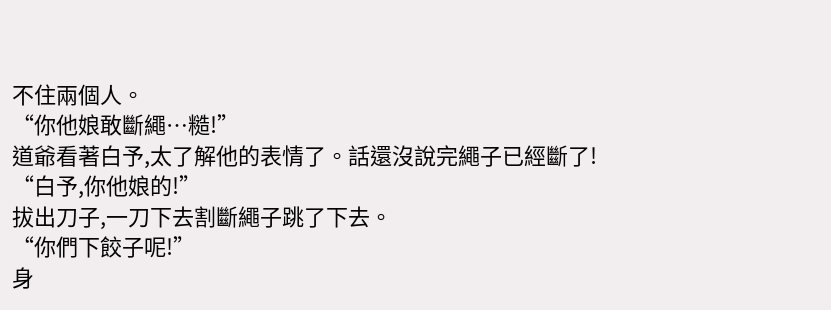不住兩個人。
“你他娘敢斷繩…糙!”
道爺看著白予,太了解他的表情了。話還沒說完繩子已經斷了!
“白予,你他娘的!”
拔出刀子,一刀下去割斷繩子跳了下去。
“你們下餃子呢!”
身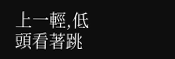上一輕,低頭看著跳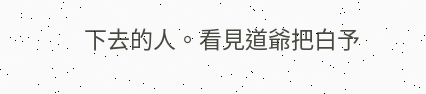下去的人。看見道爺把白予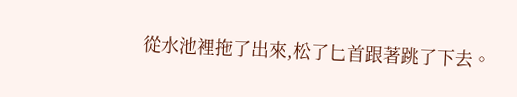從水池裡拖了出來,松了匕首跟著跳了下去。